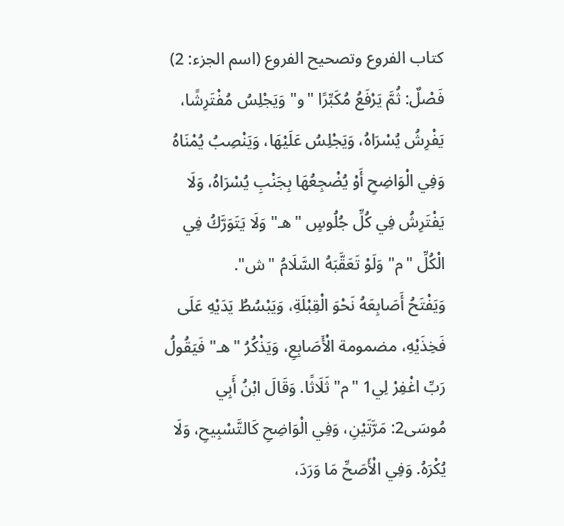كتاب الفروع وتصحيح الفروع (اسم الجزء: 2)
فَصْلٌ: ثُمَّ يَرْفَعُ مُكَبِّرًا "و" وَيَجْلِسُ مُفْتَرِشًا،
يَفْرِشُ يُسْرَاهُ، وَيَجْلِسُ عَلَيْهَا، وَيَنْصِبُ يُمْنَاهُ وَفِي الْوَاضِحِ أَوْ يُضْجِعُهَا بِجَنْبِ يُسْرَاهُ، وَلَا يَفْتَرِشُ فِي كُلِّ جُلُوسٍ "هـ" وَلَا يَتَوَرَّكُ فِي الْكُلِّ "م" وَلَوْ تَعَقَّبَهُ السَّلَامُ "ش".
وَيَفْتَحُ أَصَابِعَهُ نَحْوَ الْقِبْلَةِ، وَيَبْسُطُ يَدَيْهِ عَلَى فَخِذَيْهِ، مضمومة الْأَصَابِعِ، وَيَذْكُرُ "هـ" فَيَقُولُ رَبِّ اغْفِرْ لِي1 "م" ثَلَاثًا. وَقَالَ ابْنُ أَبِي مُوسَى2: مَرَّتَيْنِ، وَفِي الْوَاضِحِ كَالتَّسْبِيحِ، وَلَا يُكْرَهُ. وَفِي الْأَصَحِّ مَا وَرَدَ،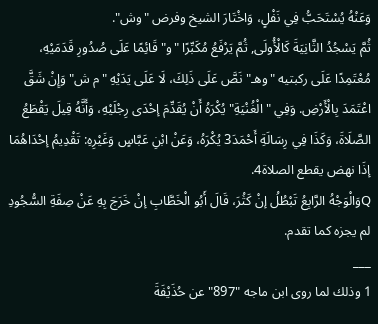وَعَنْهُ يُسْتَحَبُّ فِي نَفْلٍ، وَاخْتَارَ الشيخ وفرض "وش".
ثُمَّ يَسْجُدُ الثَّانِيَةَ كَالْأُولَى, ثُمَّ يَرْفَعُ مُكَبِّرًا "و" قَائِمًا عَلَى صُدُورِ قَدَمَيْهِ، مُعْتَمِدًا عَلَى ركبتيه "وهـ" نَصَّ عَلَى ذَلِكَ، لَا عَلَى يَدَيْهِ "م ش" وَإِنْ شَقَّ اعْتَمَدَ بِالْأَرْضِ. وَفِي "الْغُنْيَةِ" يُكْرَهُ أَنْ يُقَدِّمَ إحْدَى رِجْلَيْهِ، وَأَنَّهُ قِيلَ يَقْطَعُ الصَّلَاةَ، وَكَذَا فِي رِسَالَةِ أَحْمَدَ3 يُكْرَهُ، وَعَنْ ابْنِ عَبَّاسٍ وَغَيْرِهِ: تَقْدِيمُ إحْدَاهُمَا إذَا نهض يقطع الصلاة4.
Qوَالْوَجْهُ الرَّابِعُ تَبْطُلُ إنْ كَثُرَ، قَالَ أَبُو الْخَطَّابِ إنْ خَرَجَ بِهِ عَنْ صِفَةِ السُّجُودِ لم يجزه كما تقدم.
___
1 وذلك لما روى ابن ماجه "897" عن حُذَيْفَةَ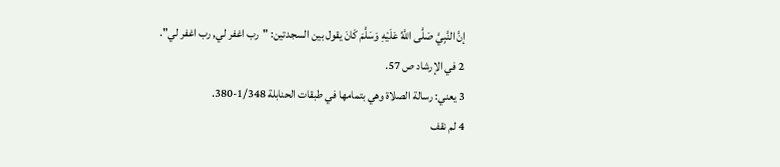إنَّ النَّبِيَّ صَلَّى اللَّهُ عَلَيْهِ وَسَلَّمَ كَانَ يقول بين السجدتين: "رب اغفر لي, رب اغفر لي".
2 في الإرشاد ص 57.
3 يعني: رسالة الصلاة وهي بتمامها في طبقات الحنابلة 1/348-380.
4 لم نقف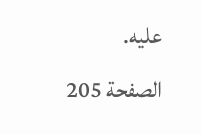عليه.
الصفحة 205